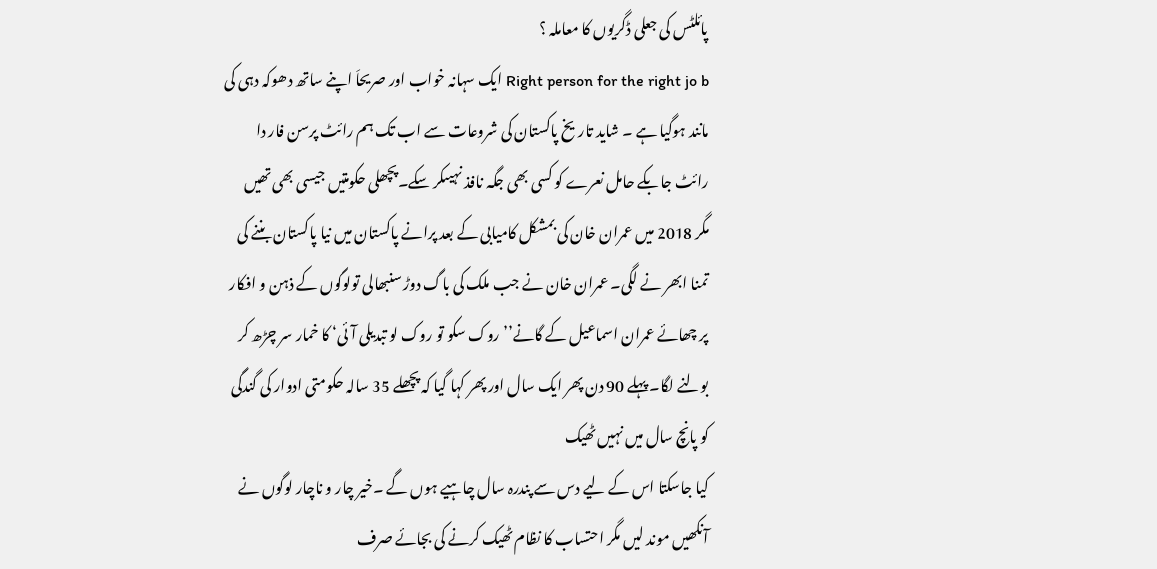پائلٹس کی جعلی ڈگریوں کا معاملہ ؟
Right person for the right jo b ایک سہانہ خواب اور صریحاَ اپنے ساتھ دھوکہ دہی کی مانند ہوگیا ہے ۔ شاید تاریخ پاکستان کی شروعات سے اب تک ہم رائٹ پرسن فار دا رائٹ جابکے حامل نعرے کو کسی بھی جگہ نافذ نہیںکر سکے۔پچھلی حکومتیں جیسی بھی تھیں مگر 2018 میں عمران خان کی بمشکل کامیابی کے بعد پرانے پاکستان میں نیا پاکستان بننے کی تمنا ابھر نے لگی۔ عمران خان نے جب ملک کی باگ دوڑ سنبھالی تولوگوں کے ذہن و افکار پر چھائے عمران اسماعیل کے گانے’’ روک سکو تو روک لو تبدیلی آئی‘ کا خمار سر چڑھ کر بولنے لگا۔ پہلے 90 دن پھر ایک سال اور پھر کہا گیا کہ پچھلے 35 سالہ حکومتی ادوار کی گندگی کو پانچ سال میں نہیں ٹھیک
کیا جاسکتا اس کے لیے دس سے پندرہ سال چاہیے ہوں گے ۔خیر چار و ناچار لوگوں نے آنکھیں موند لیں مگر احتساب کا نظام ٹھیک کرنے کی بجائے صرف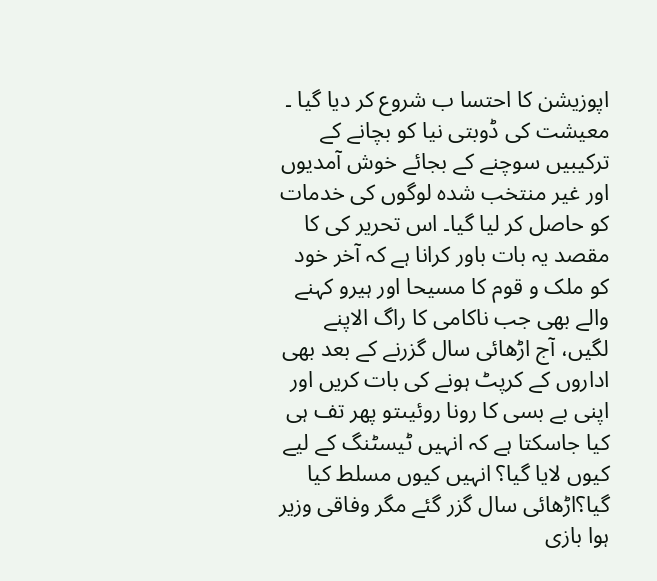اپوزیشن کا احتسا ب شروع کر دیا گیا ۔ معیشت کی ڈوبتی نیا کو بچانے کے ترکیبیں سوچنے کے بجائے خوش آمدیوں اور غیر منتخب شدہ لوگوں کی خدمات کو حاصل کر لیا گیا۔ اس تحریر کی کا مقصد یہ بات باور کرانا ہے کہ آخر خود کو ملک و قوم کا مسیحا اور ہیرو کہنے والے بھی جب ناکامی کا راگ الاپنے لگیں، آج اڑھائی سال گزرنے کے بعد بھی اداروں کے کرپٹ ہونے کی بات کریں اور اپنی بے بسی کا رونا روئیںتو پھر تف ہی کیا جاسکتا ہے کہ انہیں ٹیسٹنگ کے لیے کیوں لایا گیا؟ انہیں کیوں مسلط کیا گیا؟اڑھائی سال گزر گئے مگر وفاقی وزیر ہوا بازی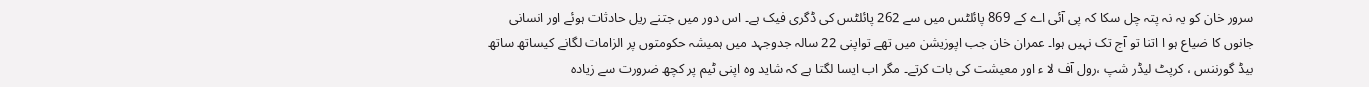سرور خان کو یہ نہ پتہ چل سکا کہ پی آئی اے کے 869 پائلٹس میں سے 262 پائلٹس کی ڈگری فیک ہے۔ اس دور میں جتنے ریل حادثات ہوئے اور انسانی جانوں کا ضیاع ہو ا اتنا تو آج تک نہیں ہوا۔ عمران خان جب اپوزیشن میں تھے تواپنی 22 سالہ جدوجہد میں ہمیشہ حکومتوں پر الزامات لگانے کیساتھ ساتھ بیڈ گورننس ، کرپٹ لیڈر شپ ،رول آف لا ء اور معیشت کی بات کرتے۔ مگر اب ایسا لگتا ہے کہ شاید وہ اپنی ٹیم پر کچھ ضرورت سے زیادہ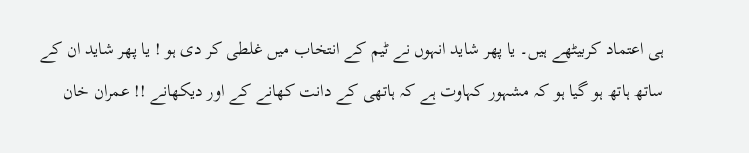ہی اعتماد کربیٹھے ہیں۔ یا پھر شاید انہوں نے ٹیم کے انتخاب میں غلطی کر دی ہو ! یا پھر شاید ان کے ساتھ ہاتھ ہو گیا ہو کہ مشہور کہاوت ہے کہ ہاتھی کے دانت کھانے کے اور دیکھانے !! عمران خان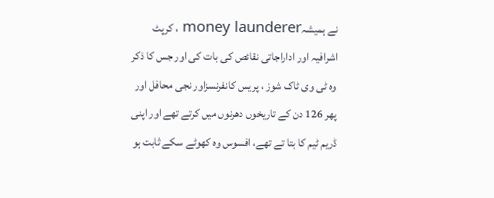نے ہمیشہmoney launderer ، کرپٹ اشرافیہ اور اداراجاتی نقائص کی بات کی اور جس کا ذکر وہ ٹی وی ٹاک شوز ، پریس کانفرنسزاور نجی محافل اور پھر 126 دن کے تاریخوں دھرنوں میں کرتے تھے اور اپنی ڈریم ٹیم کا بتا تے تھے، افسوس وہ کھوٹے سکے ثابت ہو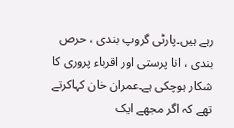رہے ہیں۔پارٹی گروپ بندی ، حرص بندی ، انا پرستی اور اقرباء پروری کا شکار ہوچکی ہے۔عمران خان کہاکرتے تھے کہ اگر مجھے ایک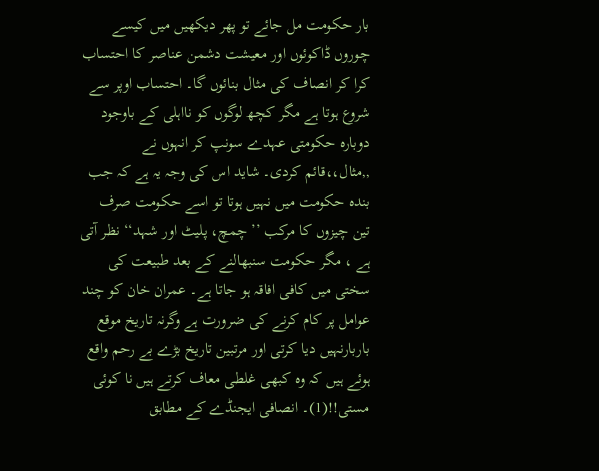بار حکومت مل جائے تو پھر دیکھیں میں کیسے چوروں ڈاکوئوں اور معیشت دشمن عناصر کا احتساب کرا کر انصاف کی مثال بنائوں گا۔ احتساب اوپر سے شروع ہوتا ہے مگر کچھ لوگوں کو نااہلی کے باوجود دوبارہ حکومتی عہدے سونپ کر انہوں نے ,,مثال،،قائم کردی۔ شاید اس کی وجہ یہ ہے کہ جب بندہ حکومت میں نہیں ہوتا تو اسے حکومت صرف تین چیزوں کا مرکب ’’ چمچ، پلیٹ اور شہد‘‘ نظر آتی ہے ، مگر حکومت سنبھالنے کے بعد طبیعت کی سختی میں کافی افاقہ ہو جاتا ہے۔ عمران خان کو چند عوامل پر کام کرنے کی ضرورت ہے وگرنہ تاریخ موقع باربارنہیں دیا کرتی اور مرتبین تاریخ بڑے بے رحم واقع ہوئے ہیں کہ وہ کبھی غلطی معاف کرتے ہیں نا کوئی مستی!!(1)۔ انصافی ایجنڈے کے مطابق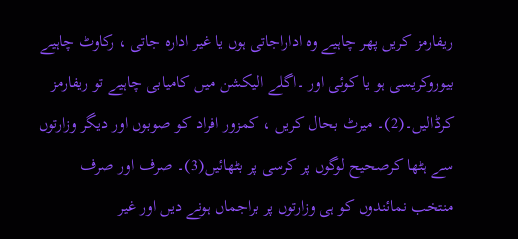ریفارمز کریں پھر چاہیے وہ اداراجاتی ہوں یا غیر ادارہ جاتی ، رکاوٹ چاہیے بیوروکریسی ہو یا کوئی اور ۔اگلے الیکشن میں کامیابی چاہیے تو ریفارمز کرڈالیں۔(2)۔ میرٹ بحال کریں ، کمزور افراد کو صوبوں اور دیگر وزارتوں سے ہٹھا کرصحیح لوگوں پر کرسی پر بٹھائیں(3)۔ صرف اور صرف منتخب نمائندوں کو ہی وزارتوں پر براجماں ہونے دیں اور غیر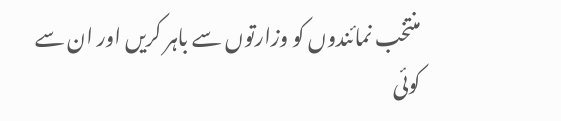منتخب نمائندوں کو وزارتوں سے باہر کریں اور ان سے کوئی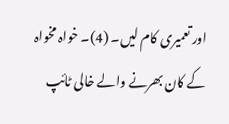اور تعمیری کام لیں۔ (4)۔ خواہ مخواہ کے کان بھرنے والے خالی ٹائپ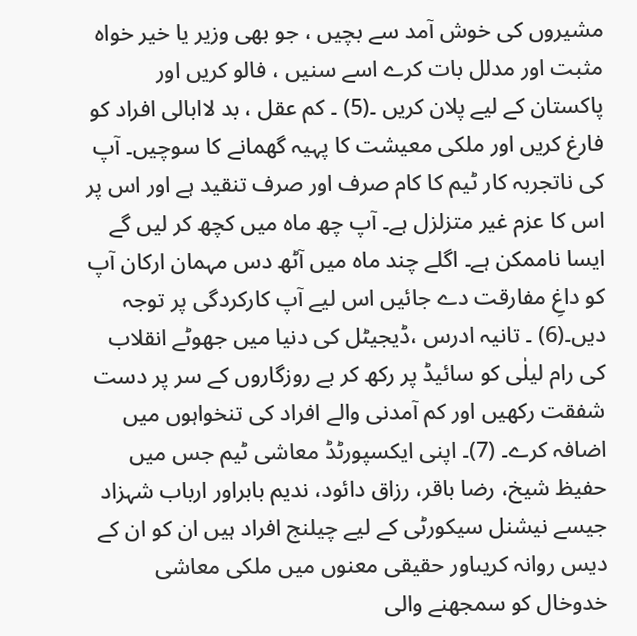مشیروں کی خوش آمد سے بچیں ، جو بھی وزیر یا خیر خواہ مثبت اور مدلل بات کرے اسے سنیں ، فالو کریں اور پاکستان کے لیے پلان کریں ۔(5) ۔ کم عقل ، بد لاابالی افراد کو فارغ کریں اور ملکی معیشت کا پہیہ گھمانے کا سوچیں۔ آپ کی ناتجربہ کار ٹیم کا کام صرف اور صرف تنقید ہے اور اس پر اس کا عزم غیر متزلزل ہے۔ آپ چھ ماہ میں کچھ کر لیں گے ایسا ناممکن ہے۔ اگلے چند ماہ میں آٹھ دس مہمان ارکان آپ کو داغِ مفارقت دے جائیں اس لیے آپ کارکردگی پر توجہ دیں۔(6) ۔ تانیہ ادرس ،ڈیجیٹل کی دنیا میں جھوٹے انقلاب کی رام لیلٰی کو سائیڈ پر رکھ کر بے روزگاروں کے سر پر دست شفقت رکھیں اور کم آمدنی والے افراد کی تنخواہوں میں اضافہ کرے۔ (7)۔ اپنی ایکسپورٹڈ معاشی ٹیم جس میں حفیظ شیخ، رضا باقر، رزاق دائود، ندیم بابراور ارباب شہزاد جیسے نیشنل سیکورٹی کے لیے چیلنج افراد ہیں ان کو ان کے دیس روانہ کریںاور حقیقی معنوں میں ملکی معاشی خدوخال کو سمجھنے والی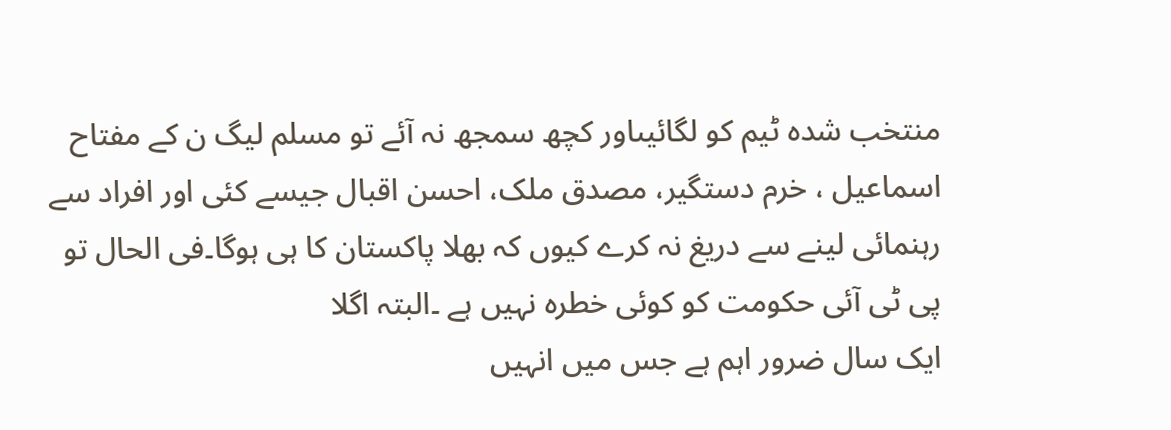منتخب شدہ ٹیم کو لگائیںاور کچھ سمجھ نہ آئے تو مسلم لیگ ن کے مفتاح اسماعیل ، خرم دستگیر، مصدق ملک، احسن اقبال جیسے کئی اور افراد سے رہنمائی لینے سے دریغ نہ کرے کیوں کہ بھلا پاکستان کا ہی ہوگا۔فی الحال تو پی ٹی آئی حکومت کو کوئی خطرہ نہیں ہے ۔البتہ اگلا
ایک سال ضرور اہم ہے جس میں انہیں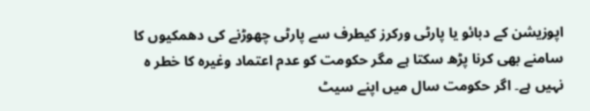اپوزیشن کے دبائو یا پارٹی ورکرز کیطرف سے پارٹی چھوڑنے کی دھمکیوں کا سامنے بھی کرنا پڑھ سکتا ہے مگر حکومت کو عدم اعتماد وغیرہ کا خطر ہ نہیں ہے۔ اگر حکومت سال میں اپنے سیٹ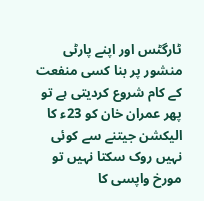ٹارگٹس اور اپنے پارٹی منشور پر بنا کسی منفعت کے کام شروع کردیتی ہے تو پھر عمران خان کو 23ء کا الیکشن جیتنے سے کوئی نہیں روک سکتا نہیں تو مورخ واپسی کا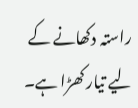راستہ دکھانے کے لیے تیار کھڑا ہے۔